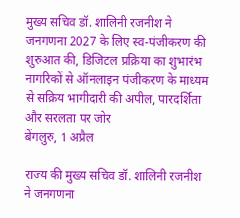मुख्य सचिव डॉ. शालिनी रजनीश ने जनगणना 2027 के लिए स्व-पंजीकरण की शुरुआत की, डिजिटल प्रक्रिया का शुभारंभ
नागरिकों से ऑनलाइन पंजीकरण के माध्यम से सक्रिय भागीदारी की अपील, पारदर्शिता और सरलता पर जोर
बेंगलुरु, 1 अप्रैल

राज्य की मुख्य सचिव डॉ. शालिनी रजनीश ने जनगणना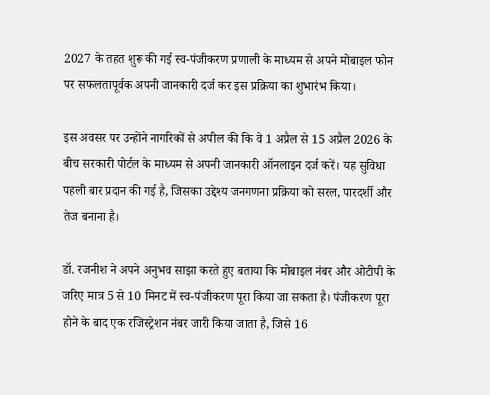2027 के तहत शुरू की गई स्व-पंजीकरण प्रणाली के माध्यम से अपने मोबाइल फोन पर सफलतापूर्वक अपनी जानकारी दर्ज कर इस प्रक्रिया का शुभारंभ किया।

इस अवसर पर उन्होंने नागरिकों से अपील की कि वे 1 अप्रैल से 15 अप्रैल 2026 के बीच सरकारी पोर्टल के माध्यम से अपनी जानकारी ऑनलाइन दर्ज करें। यह सुविधा पहली बार प्रदान की गई है, जिसका उद्देश्य जनगणना प्रक्रिया को सरल, पारदर्शी और तेज बनाना है।

डॉ. रजनीश ने अपने अनुभव साझा करते हुए बताया कि मोबाइल नंबर और ओटीपी के जरिए मात्र 5 से 10 मिनट में स्व-पंजीकरण पूरा किया जा सकता है। पंजीकरण पूरा होने के बाद एक रजिस्ट्रेशन नंबर जारी किया जाता है, जिसे 16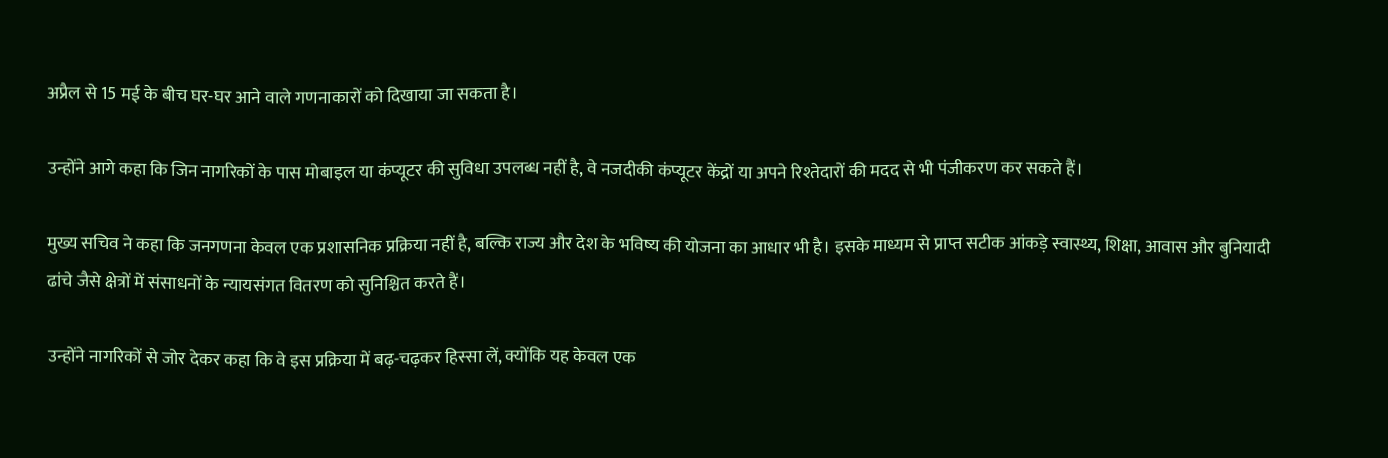अप्रैल से 15 मई के बीच घर-घर आने वाले गणनाकारों को दिखाया जा सकता है।

उन्होंने आगे कहा कि जिन नागरिकों के पास मोबाइल या कंप्यूटर की सुविधा उपलब्ध नहीं है, वे नजदीकी कंप्यूटर केंद्रों या अपने रिश्तेदारों की मदद से भी पंजीकरण कर सकते हैं।

मुख्य सचिव ने कहा कि जनगणना केवल एक प्रशासनिक प्रक्रिया नहीं है, बल्कि राज्य और देश के भविष्य की योजना का आधार भी है। इसके माध्यम से प्राप्त सटीक आंकड़े स्वास्थ्य, शिक्षा, आवास और बुनियादी ढांचे जैसे क्षेत्रों में संसाधनों के न्यायसंगत वितरण को सुनिश्चित करते हैं।

उन्होंने नागरिकों से जोर देकर कहा कि वे इस प्रक्रिया में बढ़-चढ़कर हिस्सा लें, क्योंकि यह केवल एक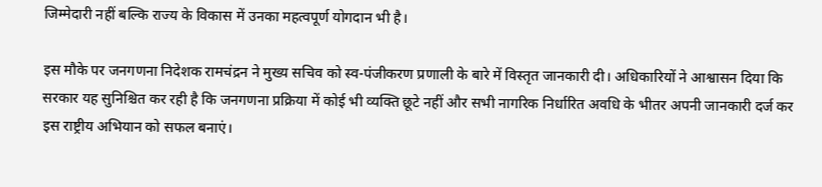जिम्मेदारी नहीं बल्कि राज्य के विकास में उनका महत्वपूर्ण योगदान भी है।

इस मौके पर जनगणना निदेशक रामचंद्रन ने मुख्य सचिव को स्व-पंजीकरण प्रणाली के बारे में विस्तृत जानकारी दी। अधिकारियों ने आश्वासन दिया कि सरकार यह सुनिश्चित कर रही है कि जनगणना प्रक्रिया में कोई भी व्यक्ति छूटे नहीं और सभी नागरिक निर्धारित अवधि के भीतर अपनी जानकारी दर्ज कर इस राष्ट्रीय अभियान को सफल बनाएं।